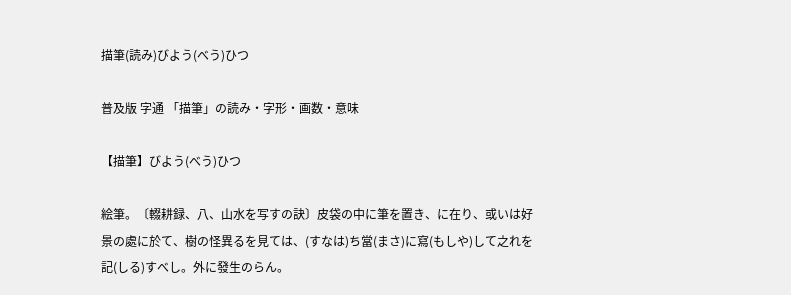描筆(読み)びよう(べう)ひつ

普及版 字通 「描筆」の読み・字形・画数・意味

【描筆】びよう(べう)ひつ

絵筆。〔輟耕録、八、山水を写すの訣〕皮袋の中に筆を置き、に在り、或いは好景の處に於て、樹の怪異るを見ては、(すなは)ち當(まさ)に寫(もしや)して之れを記(しる)すべし。外に發生のらん。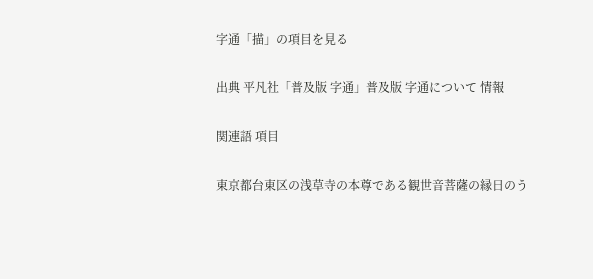字通「描」の項目を見る

出典 平凡社「普及版 字通」普及版 字通について 情報

関連語 項目

東京都台東区の浅草寺の本尊である観世音菩薩の縁日のう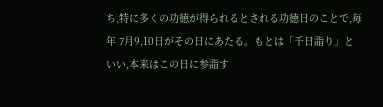ち,特に多くの功徳が得られるとされる功徳日のことで,毎年 7月9,10日がその日にあたる。もとは「千日詣り」といい,本来はこの日に参詣す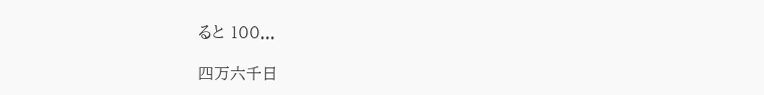ると 100...

四万六千日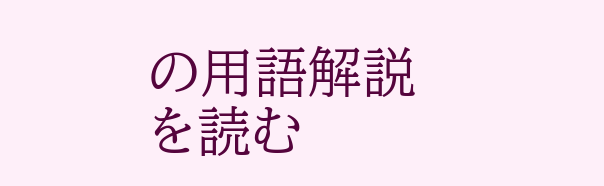の用語解説を読む